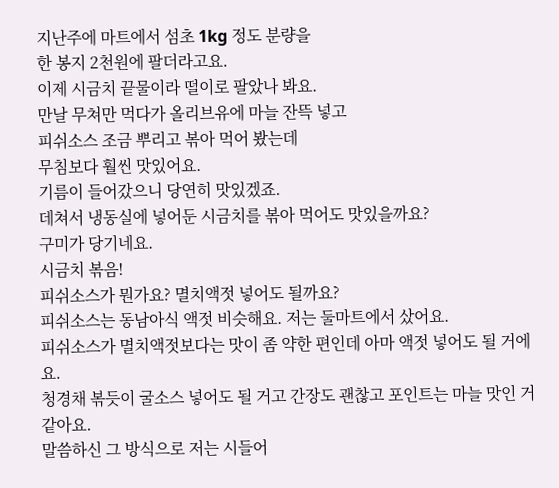지난주에 마트에서 섬초 1kg 정도 분량을
한 봉지 2천원에 팔더라고요.
이제 시금치 끝물이라 떨이로 팔았나 봐요.
만날 무쳐만 먹다가 올리브유에 마늘 잔뜩 넣고
피쉬소스 조금 뿌리고 볶아 먹어 봤는데
무침보다 훨씬 맛있어요.
기름이 들어갔으니 당연히 맛있겠죠.
데쳐서 냉동실에 넣어둔 시금치를 볶아 먹어도 맛있을까요?
구미가 당기네요.
시금치 볶음!
피쉬소스가 뭔가요? 멸치액젓 넣어도 될까요?
피쉬소스는 동남아식 액젓 비슷해요. 저는 둘마트에서 샀어요.
피쉬소스가 멸치액젓보다는 맛이 좀 약한 편인데 아마 액젓 넣어도 될 거에요.
청경채 볶듯이 굴소스 넣어도 될 거고 간장도 괜찮고 포인트는 마늘 맛인 거 같아요.
말씀하신 그 방식으로 저는 시들어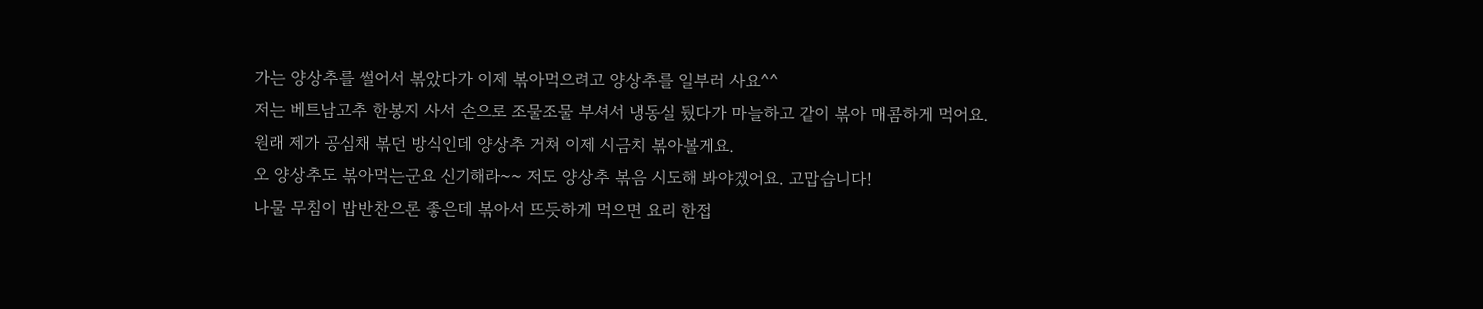가는 양상추를 썰어서 볶았다가 이제 볶아먹으려고 양상추를 일부러 사요^^
저는 베트남고추 한봉지 사서 손으로 조물조물 부셔서 냉동실 뒀다가 마늘하고 같이 볶아 매콤하게 먹어요.
원래 제가 공심채 볶던 방식인데 양상추 거쳐 이제 시금치 볶아볼게요.
오 양상추도 볶아먹는군요 신기해라~~ 저도 양상추 볶음 시도해 봐야겠어요. 고맙습니다!
나물 무침이 밥반찬으론 좋은데 볶아서 뜨듯하게 먹으면 요리 한접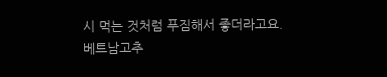시 먹는 것처럼 푸짐해서 좋더라고요.
베트남고추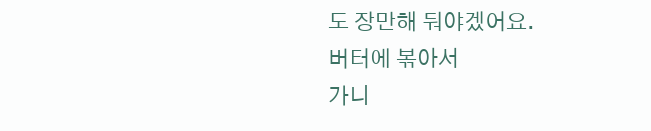도 장만해 둬야겠어요.
버터에 볶아서
가니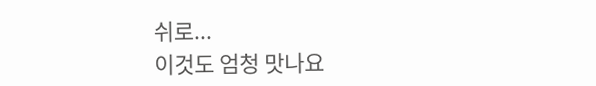쉬로...
이것도 엄청 맛나요